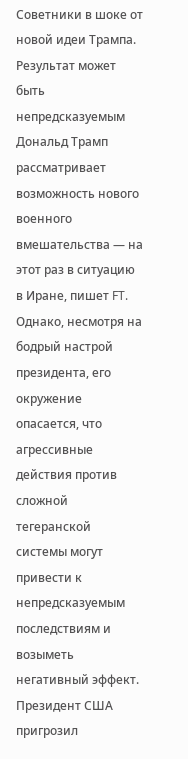Советники в шоке от новой идеи Трампа. Результат может быть непредсказуемым
Дональд Трамп рассматривает возможность нового военного вмешательства — на этот раз в ситуацию в Иране, пишет FT. Однако, несмотря на бодрый настрой президента, его окружение опасается, что агрессивные действия против сложной тегеранской системы могут привести к непредсказуемым последствиям и возыметь негативный эффект.
Президент США пригрозил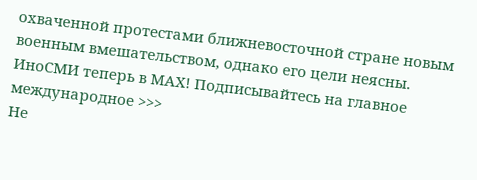охваченной протестами ближневосточной стране новым военным вмешательством, однако его цели неясны.
ИноСМИ теперь в MAX! Подписывайтесь на главное международное >>>
Не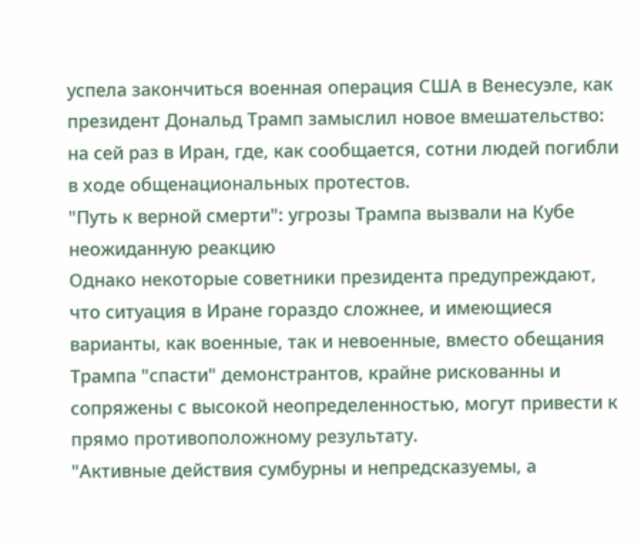успела закончиться военная операция США в Венесуэле, как президент Дональд Трамп замыслил новое вмешательство: на сей раз в Иран, где, как сообщается, сотни людей погибли в ходе общенациональных протестов.
"Путь к верной смерти": угрозы Трампа вызвали на Кубе неожиданную реакцию
Однако некоторые советники президента предупреждают, что ситуация в Иране гораздо сложнее, и имеющиеся варианты, как военные, так и невоенные, вместо обещания Трампа "спасти" демонстрантов, крайне рискованны и сопряжены с высокой неопределенностью, могут привести к прямо противоположному результату.
"Активные действия сумбурны и непредсказуемы, а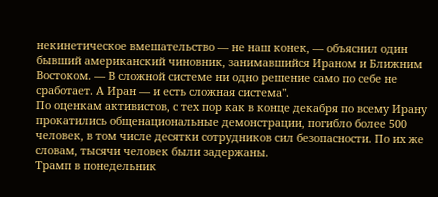некинетическое вмешательство — не наш конек, — объяснил один бывший американский чиновник, занимавшийся Ираном и Ближним Востоком. — В сложной системе ни одно решение само по себе не сработает. А Иран — и есть сложная система".
По оценкам активистов, с тех пор как в конце декабря по всему Ирану прокатились общенациональные демонстрации, погибло более 500 человек, в том числе десятки сотрудников сил безопасности. По их же словам, тысячи человек были задержаны.
Трамп в понедельник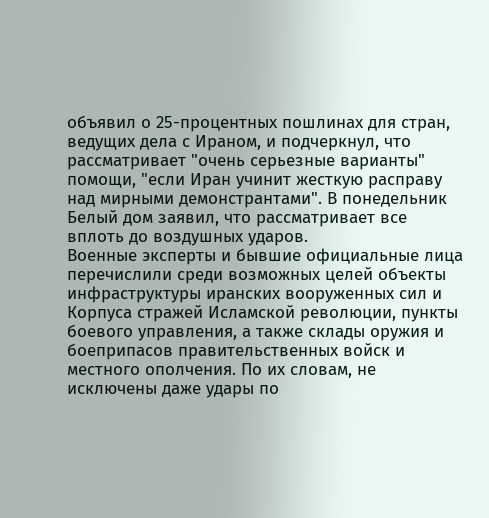объявил о 25-процентных пошлинах для стран, ведущих дела с Ираном, и подчеркнул, что рассматривает "очень серьезные варианты" помощи, "если Иран учинит жесткую расправу над мирными демонстрантами". В понедельник Белый дом заявил, что рассматривает все вплоть до воздушных ударов.
Военные эксперты и бывшие официальные лица перечислили среди возможных целей объекты инфраструктуры иранских вооруженных сил и Корпуса стражей Исламской революции, пункты боевого управления, а также склады оружия и боеприпасов правительственных войск и местного ополчения. По их словам, не исключены даже удары по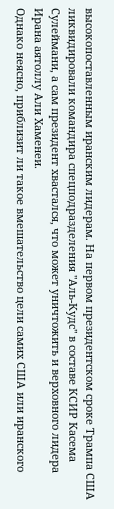высокопоставленным иранским лидерам. На первом президентском сроке Трампа США ликвидировали командира спецподразделения "Аль-Кудс" в составе КСИР Касема Сулеймани, а сам президент хвастался, что может уничтожить и верховного лидера Ирана аятоллу Али Хаменеи.
Однако неясно, приблизит ли такое вмешательство цели самих США или иранского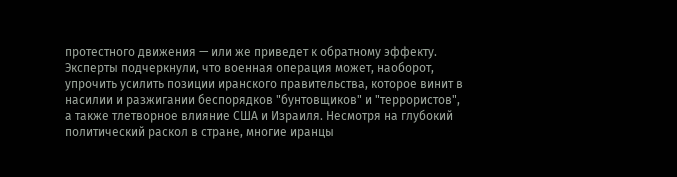протестного движения — или же приведет к обратному эффекту. Эксперты подчеркнули, что военная операция может, наоборот, упрочить усилить позиции иранского правительства, которое винит в насилии и разжигании беспорядков "бунтовщиков" и "террористов", а также тлетворное влияние США и Израиля. Несмотря на глубокий политический раскол в стране, многие иранцы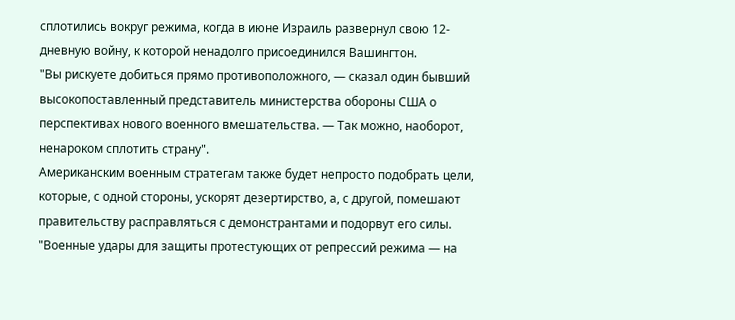сплотились вокруг режима, когда в июне Израиль развернул свою 12-дневную войну, к которой ненадолго присоединился Вашингтон.
"Вы рискуете добиться прямо противоположного, — сказал один бывший высокопоставленный представитель министерства обороны США о перспективах нового военного вмешательства. — Так можно, наоборот, ненароком сплотить страну".
Американским военным стратегам также будет непросто подобрать цели, которые, с одной стороны, ускорят дезертирство, а, с другой, помешают правительству расправляться с демонстрантами и подорвут его силы. "Военные удары для защиты протестующих от репрессий режима — на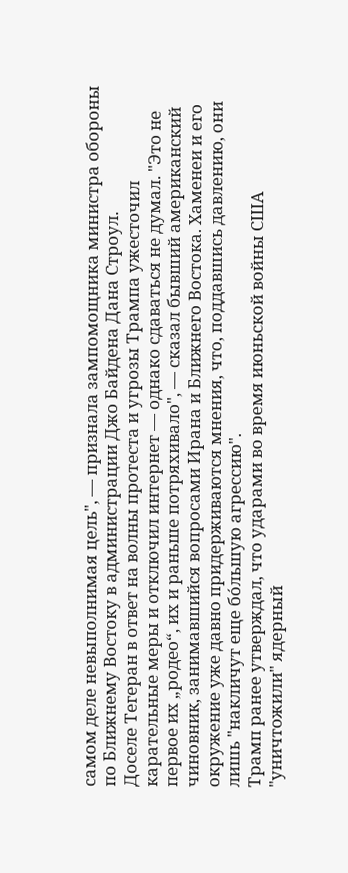самом деле невыполнимая цель", — признала зампомощника министра обороны по Ближнему Востоку в администрации Джо Байдена Дана Строул.
Доселе Тегеран в ответ на волны протеста и угрозы Трампа ужесточил карательные меры и отключил интернет — однако сдаваться не думал. "Это не первое их „родео“, их и раньше потряхивало", — сказал бывший американский чиновник, занимавшийся вопросами Ирана и Ближнего Востока. Хаменеи и его окружение уже давно придерживаются мнения, что, поддавшись давлению, они лишь "накличут еще бóльшую агрессию".
Трамп ранее утверждал, что ударами во время июньской войны США "уничтожили" ядерный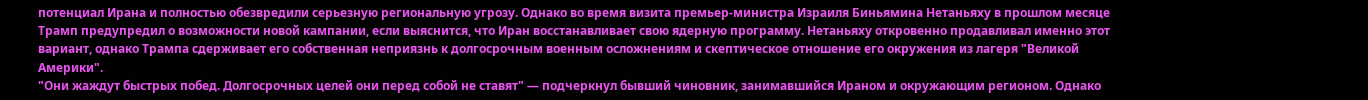потенциал Ирана и полностью обезвредили серьезную региональную угрозу. Однако во время визита премьер-министра Израиля Биньямина Нетаньяху в прошлом месяце Трамп предупредил о возможности новой кампании, если выяснится, что Иран восстанавливает свою ядерную программу. Нетаньяху откровенно продавливал именно этот вариант, однако Трампа сдерживает его собственная неприязнь к долгосрочным военным осложнениям и скептическое отношение его окружения из лагеря "Великой Америки".
"Они жаждут быстрых побед. Долгосрочных целей они перед собой не ставят" — подчеркнул бывший чиновник, занимавшийся Ираном и окружающим регионом. Однако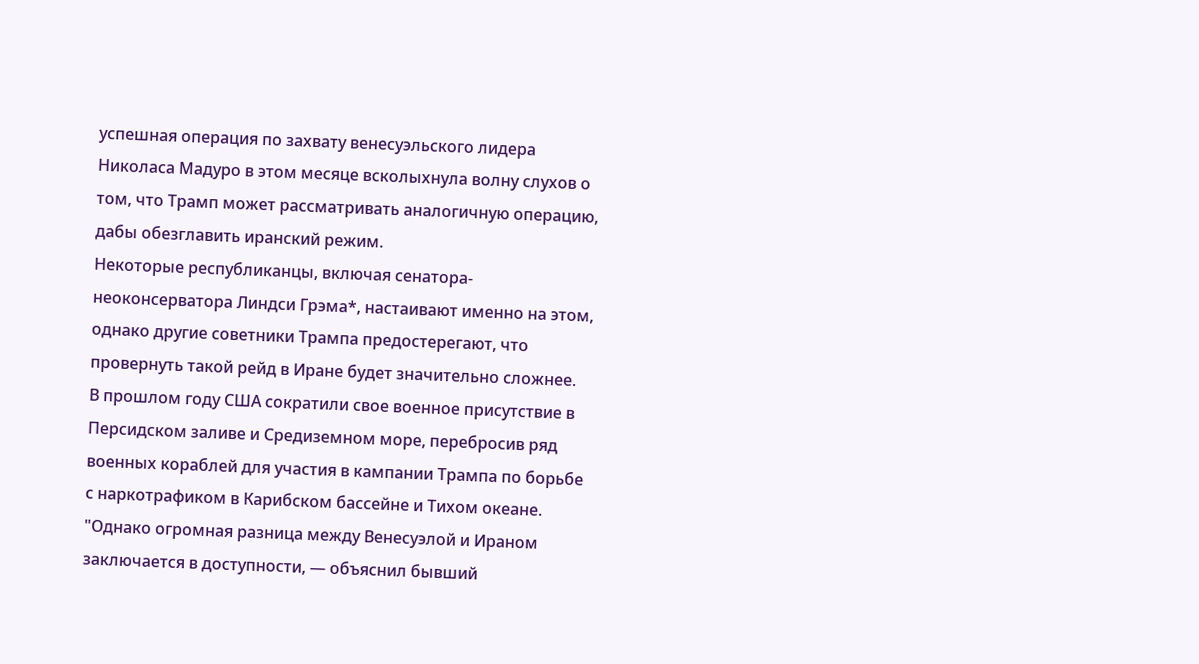успешная операция по захвату венесуэльского лидера Николаса Мадуро в этом месяце всколыхнула волну слухов о том, что Трамп может рассматривать аналогичную операцию, дабы обезглавить иранский режим.
Некоторые республиканцы, включая сенатора-неоконсерватора Линдси Грэма*, настаивают именно на этом, однако другие советники Трампа предостерегают, что провернуть такой рейд в Иране будет значительно сложнее.
В прошлом году США сократили свое военное присутствие в Персидском заливе и Средиземном море, перебросив ряд военных кораблей для участия в кампании Трампа по борьбе с наркотрафиком в Карибском бассейне и Тихом океане. "Однако огромная разница между Венесуэлой и Ираном заключается в доступности, — объяснил бывший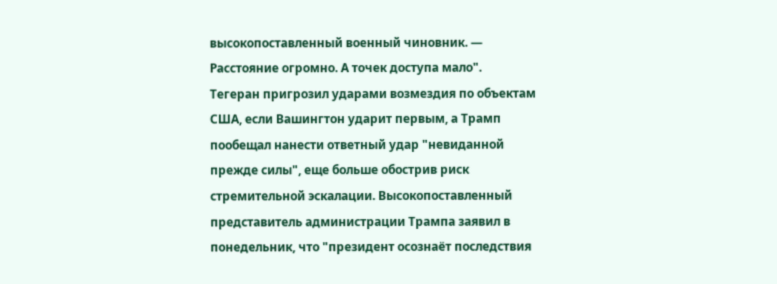высокопоставленный военный чиновник. — Расстояние огромно. А точек доступа мало".
Тегеран пригрозил ударами возмездия по объектам США, если Вашингтон ударит первым, а Трамп пообещал нанести ответный удар "невиданной прежде силы", еще больше обострив риск стремительной эскалации. Высокопоставленный представитель администрации Трампа заявил в понедельник, что "президент осознаёт последствия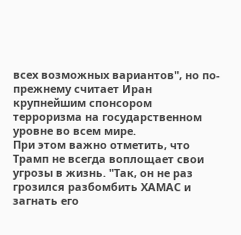всех возможных вариантов", но по-прежнему считает Иран крупнейшим спонсором терроризма на государственном уровне во всем мире.
При этом важно отметить, что Трамп не всегда воплощает свои угрозы в жизнь. "Так, он не раз грозился разбомбить ХАМАС и загнать его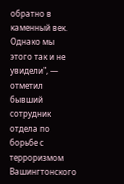обратно в каменный век. Однако мы этого так и не увидели", — отметил бывший сотрудник отдела по борьбе с терроризмом Вашингтонского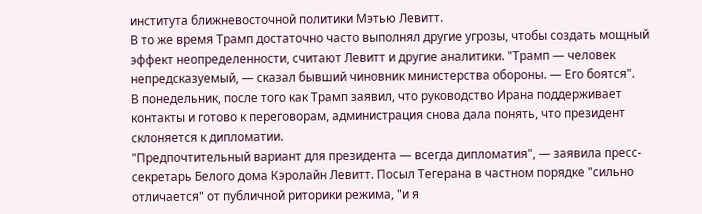института ближневосточной политики Мэтью Левитт.
В то же время Трамп достаточно часто выполнял другие угрозы, чтобы создать мощный эффект неопределенности, считают Левитт и другие аналитики. "Трамп — человек непредсказуемый, — сказал бывший чиновник министерства обороны. — Его боятся".
В понедельник, после того как Трамп заявил, что руководство Ирана поддерживает контакты и готово к переговорам, администрация снова дала понять, что президент склоняется к дипломатии.
"Предпочтительный вариант для президента — всегда дипломатия", — заявила пресс-секретарь Белого дома Кэролайн Левитт. Посыл Тегерана в частном порядке "сильно отличается" от публичной риторики режима, "и я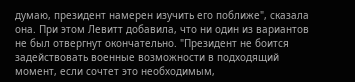думаю, президент намерен изучить его поближе", сказала она. При этом Левитт добавила, что ни один из вариантов не был отвергнут окончательно. "Президент не боится задействовать военные возможности в подходящий момент, если сочтет это необходимым,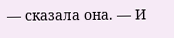— сказала она. — И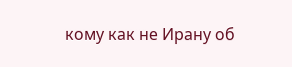кому как не Ирану об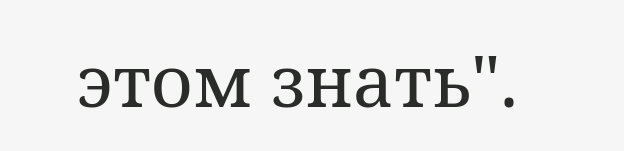этом знать".